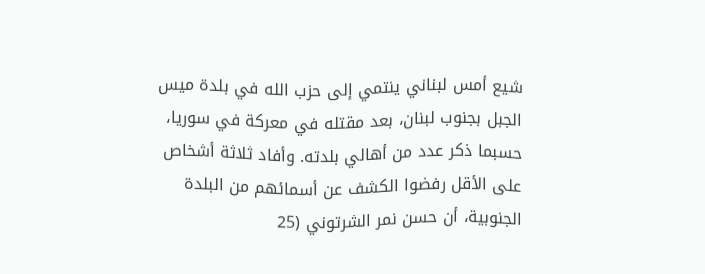شيع أمس لبناني ينتمي إلى حزب الله في بلدة ميس الجبل بجنوب لبنان، بعد مقتله في معركة في سوريا، حسبما ذكر عدد من أهالي بلدته. وأفاد ثلاثة أشخاص على الأقل رفضوا الكشف عن أسمائهم من البلدة الجنوبية، أن حسن نمر الشرتوني (25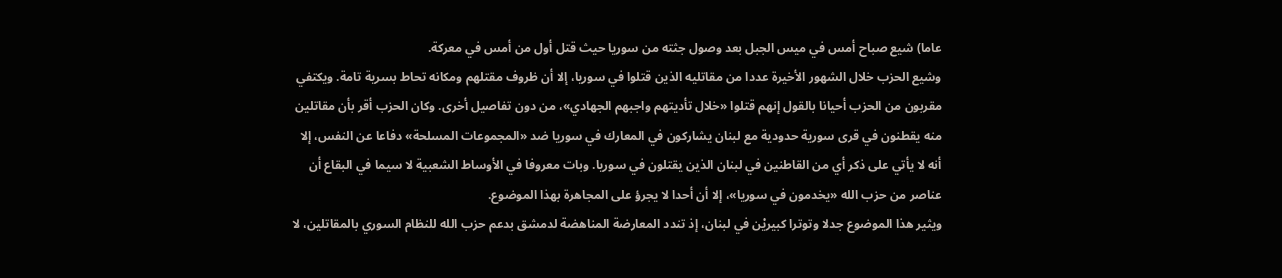عاما) شيع صباح أمس في ميس الجبل بعد وصول جثته من سوريا حيث قتل أول من أمس في معركة.
وشيع الحزب خلال الشهور الأخيرة عددا من مقاتليه الذين قتلوا في سوريا، إلا أن ظروف مقتلهم ومكانه تحاط بسرية تامة. ويكتفي مقربون من الحزب أحيانا بالقول إنهم قتلوا «خلال تأديتهم واجبهم الجهادي»، من دون تفاصيل أخرى. وكان الحزب أقر بأن مقاتلين منه يقطنون في قرى سورية حدودية مع لبنان يشاركون في المعارك في سوريا ضد «المجموعات المسلحة» دفاعا عن النفس، إلا أنه لا يأتي على ذكر أي من القاطنين في لبنان الذين يقتلون في سوريا. وبات معروفا في الأوساط الشعبية لا سيما في البقاع أن عناصر من حزب الله «يخدمون في سوريا»، إلا أن أحدا لا يجرؤ على المجاهرة بهذا الموضوع.
ويثير هذا الموضوع جدلا وتوترا كبيريْن في لبنان، إذ تندد المعارضة المناهضة لدمشق بدعم حزب الله للنظام السوري بالمقاتلين، لا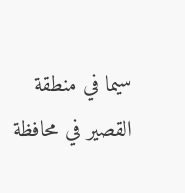سيما في منطقة القصير في محافظة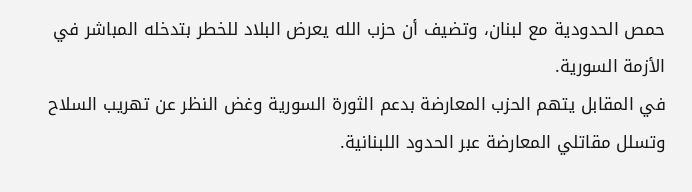حمص الحدودية مع لبنان، وتضيف أن حزب الله يعرض البلاد للخطر بتدخله المباشر في الأزمة السورية.
في المقابل يتهم الحزب المعارضة بدعم الثورة السورية وغض النظر عن تهريب السلاح وتسلل مقاتلي المعارضة عبر الحدود اللبنانية.